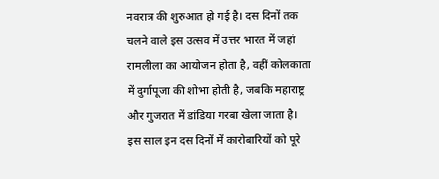नवरात्र की शुरुआत हो गई है। दस दिनों तक चलने वाले इस उत्सव में उत्तर भारत में जहां रामलीला का आयोजन होता है, वहीं कोलकाता में दुर्गापूजा की शोभा होती है, जबकि महाराष्ट्र और गुजरात में डांडिया गरबा खेला जाता है। इस साल इन दस दिनों में कारोबारियों को पूरे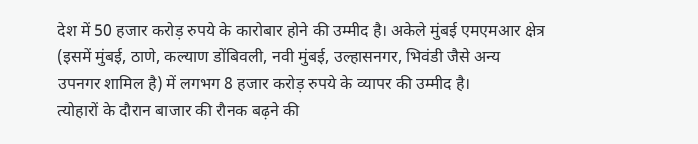देश में 50 हजार करोड़ रुपये के कारोबार होने की उम्मीद है। अकेले मुंबई एमएमआर क्षेत्र (इसमें मुंबई, ठाणे, कल्याण डोंबिवली, नवी मुंबई, उल्हासनगर, भिवंडी जैसे अन्य उपनगर शामिल है) में लगभग 8 हजार करोड़ रुपये के व्यापर की उम्मीद है।
त्योहारों के दौरान बाजार की रौनक बढ़ने की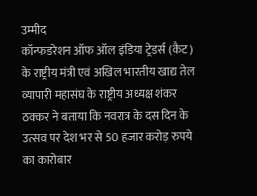उम्मीद
कॉन्फडरेशन ऑफ ऑल इंडिया ट्रेडर्स (कैट) के राष्ट्रीय मंत्री एवं अखिल भारतीय खाद्य तेल व्यापारी महासंघ के राष्ट्रीय अध्यक्ष शंकर ठक्कर ने बताया कि नवरात्र के दस दिन के उत्सव पर देश भर से 50 हजार करोड़ रुपये का कारोबार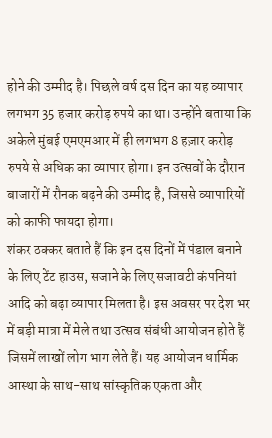होने की उम्मीद है। पिछले वर्ष दस दिन का यह व्यापार लगभग 35 हजार करोड़ रुपये का था। उन्होंने बताया कि अकेले मुंबई एमएमआर में ही लगभग 8 हज़ार करोड़ रुपये से अधिक का व्यापार होगा। इन उत्सवों के दौरान बाजारों में रौनक बढ़ने की उम्मीद है, जिससे व्यापारियों को काफी फायदा होगा।
शंकर ठक्कर बताते हैं कि इन दस दिनों में पंडाल बनाने के लिए टेंट हाउस, सजाने के लिए सजावटी कंपनियां आदि को बढ़ा व्यापार मिलता है। इस अवसर पर देश भर में बड़ी मात्रा में मेले तथा उत्सव संबंधी आयोजन होते हैं जिसमें लाखों लोग भाग लेते हैं। यह आयोजन धार्मिक आस्था के साथ-साथ सांस्कृतिक एकता और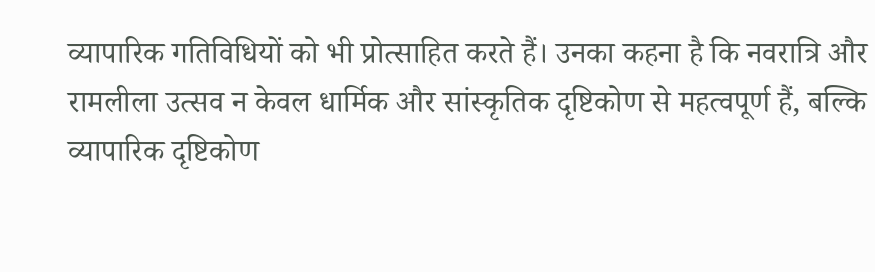व्यापारिक गतिविधियों को भी प्रोत्साहित करते हैं। उनका कहना है कि नवरात्रि और रामलीला उत्सव न केवल धार्मिक और सांस्कृतिक दृष्टिकोण से महत्वपूर्ण हैं, बल्कि व्यापारिक दृष्टिकोण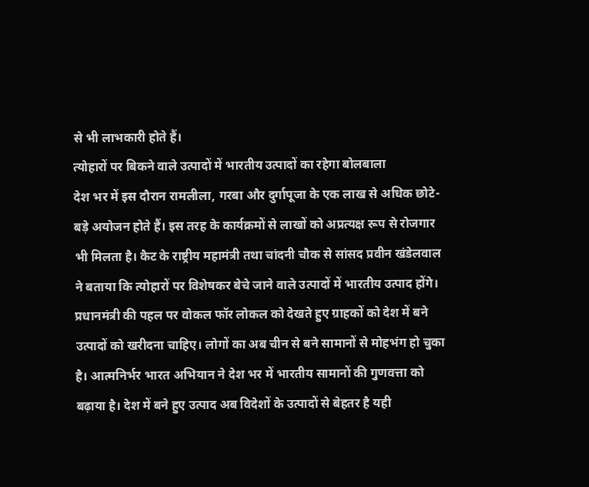से भी लाभकारी होते हैं।
त्योहारों पर बिकने वाले उत्पादों में भारतीय उत्पादों का रहेगा बोलबाला
देश भर में इस दौरान रामलीला, गरबा और दुर्गापूजा के एक लाख से अधिक छोटे-बड़े अयोजन होते हैं। इस तरह के कार्यक्रमों से लाखों को अप्रत्यक्ष रूप से रोजगार भी मिलता है। कैट के राष्ट्रीय महामंत्री तथा चांदनी चौक से सांसद प्रवीन खंडेलवाल ने बताया कि त्योहारों पर विशेषकर बेचे जाने वाले उत्पादों में भारतीय उत्पाद होंगे। प्रधानमंत्री की पहल पर वोकल फॉर लोकल को देखते हुए ग्राहकों को देश में बने उत्पादों को खरीदना चाहिए। लोगों का अब चीन से बने सामानों से मोहभंग हो चुका है। आत्मनिर्भर भारत अभियान ने देश भर में भारतीय सामानों की गुणवत्ता को बढ़ाया है। देश में बने हुए उत्पाद अब विदेशों के उत्पादों से बेहतर है यही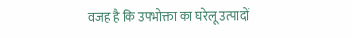वजह है कि उपभोक्ता का घरेलू उत्पादों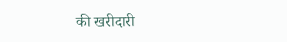की खरीदारी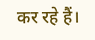कर रहे हैं।